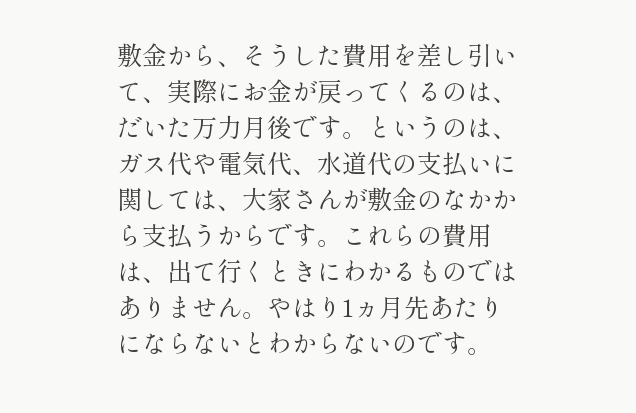敷金から、そうした費用を差し引いて、実際にお金が戻ってくるのは、だいた万力月後です。というのは、ガス代や電気代、水道代の支払いに関しては、大家さんが敷金のなかから支払うからです。これらの費用は、出て行くときにわかるものではありません。やはり1ヵ月先あたりにならないとわからないのです。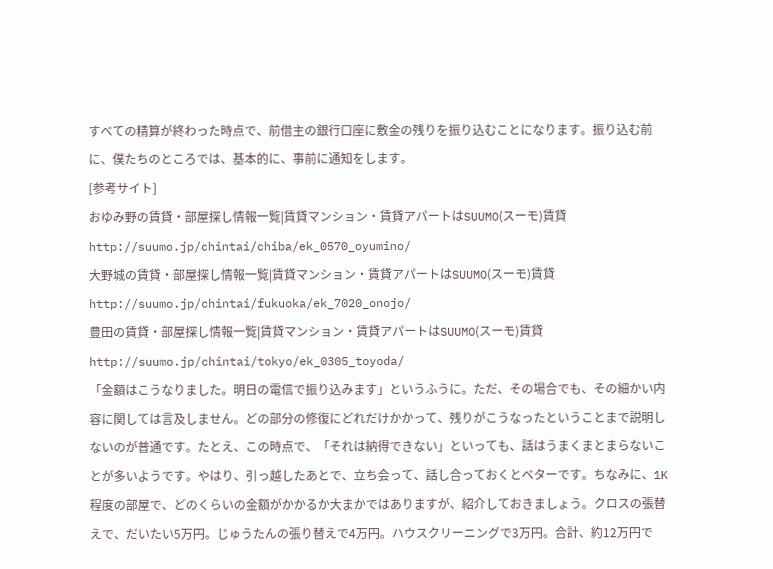すべての精算が終わった時点で、前借主の銀行口座に敷金の残りを振り込むことになります。振り込む前に、僕たちのところでは、基本的に、事前に通知をします。
[参考サイト]
おゆみ野の賃貸・部屋探し情報一覧|賃貸マンション・賃貸アパートはSUUMO(スーモ)賃貸
http://suumo.jp/chintai/chiba/ek_0570_oyumino/
大野城の賃貸・部屋探し情報一覧|賃貸マンション・賃貸アパートはSUUMO(スーモ)賃貸
http://suumo.jp/chintai/fukuoka/ek_7020_onojo/
豊田の賃貸・部屋探し情報一覧|賃貸マンション・賃貸アパートはSUUMO(スーモ)賃貸
http://suumo.jp/chintai/tokyo/ek_0305_toyoda/
「金額はこうなりました。明日の電信で振り込みます」というふうに。ただ、その場合でも、その細かい内容に関しては言及しません。どの部分の修復にどれだけかかって、残りがこうなったということまで説明しないのが普通です。たとえ、この時点で、「それは納得できない」といっても、話はうまくまとまらないことが多いようです。やはり、引っ越したあとで、立ち会って、話し合っておくとベターです。ちなみに、1K程度の部屋で、どのくらいの金額がかかるか大まかではありますが、紹介しておきましょう。クロスの張替えで、だいたい5万円。じゅうたんの張り替えで4万円。ハウスクリーニングで3万円。合計、約12万円で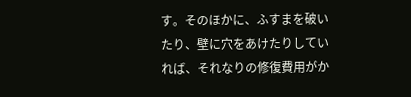す。そのほかに、ふすまを破いたり、壁に穴をあけたりしていれば、それなりの修復費用がか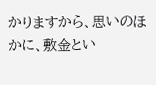かりますから、思いのほかに、敷金とい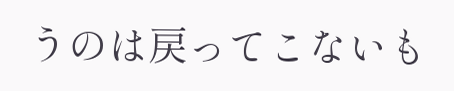うのは戻ってこないも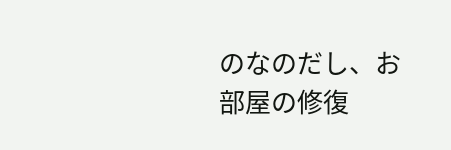のなのだし、お部屋の修復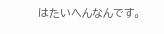はたいへんなんです。